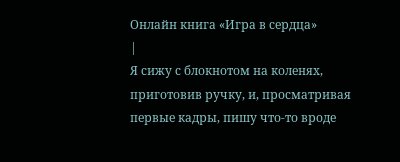Онлайн книга «Игра в сердца»
|
Я сижу с блокнотом на коленях, приготовив ручку, и, просматривая первые кадры, пишу что-то вроде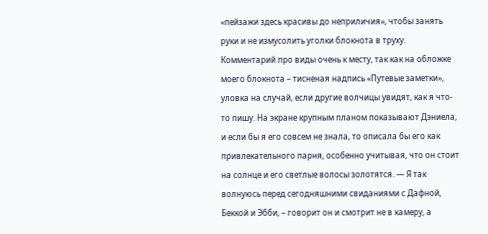«пейзажи здесь красивы до неприличия», чтобы занять руки и не измусолить уголки блокнота в труху. Комментарий про виды очень к месту, так как на обложке моего блокнота – тисненая надпись «Путевые заметки», уловка на случай, если другие волчицы увидят, как я что-то пишу. На экране крупным планом показывают Дэниела, и если бы я его совсем не знала, то описала бы его как привлекательного парня, особенно учитывая, что он стоит на солнце и его светлые волосы золотятся. — Я так волнуюсь перед сегодняшними свиданиями с Дафной, Беккой и Эбби, – говорит он и смотрит не в камеру, а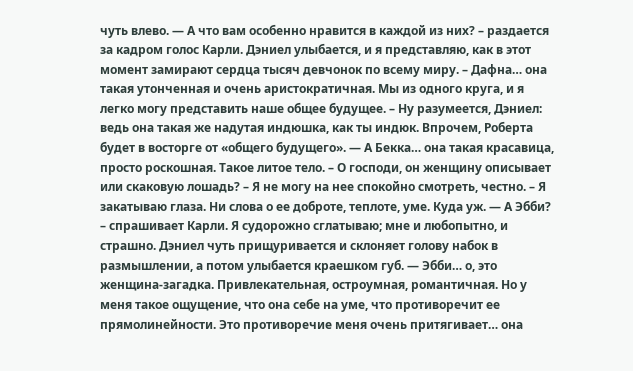чуть влево. — А что вам особенно нравится в каждой из них? – раздается за кадром голос Карли. Дэниел улыбается, и я представляю, как в этот момент замирают сердца тысяч девчонок по всему миру. – Дафна… она такая утонченная и очень аристократичная. Мы из одного круга, и я легко могу представить наше общее будущее. – Ну разумеется, Дэниел: ведь она такая же надутая индюшка, как ты индюк. Впрочем, Роберта будет в восторге от «общего будущего». — А Бекка… она такая красавица, просто роскошная. Такое литое тело. – О господи, он женщину описывает или скаковую лошадь? – Я не могу на нее спокойно смотреть, честно. – Я закатываю глаза. Ни слова о ее доброте, теплоте, уме. Куда уж. — А Эбби? – спрашивает Карли. Я судорожно сглатываю; мне и любопытно, и страшно. Дэниел чуть прищуривается и склоняет голову набок в размышлении, а потом улыбается краешком губ. — Эбби… о, это женщина-загадка. Привлекательная, остроумная, романтичная. Но у меня такое ощущение, что она себе на уме, что противоречит ее прямолинейности. Это противоречие меня очень притягивает… она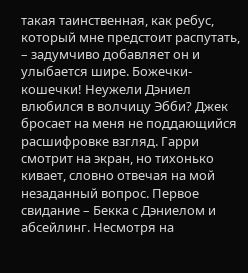такая таинственная, как ребус, который мне предстоит распутать, – задумчиво добавляет он и улыбается шире. Божечки-кошечки! Неужели Дэниел влюбился в волчицу Эбби? Джек бросает на меня не поддающийся расшифровке взгляд. Гарри смотрит на экран, но тихонько кивает, словно отвечая на мой незаданный вопрос. Первое свидание – Бекка с Дэниелом и абсейлинг. Несмотря на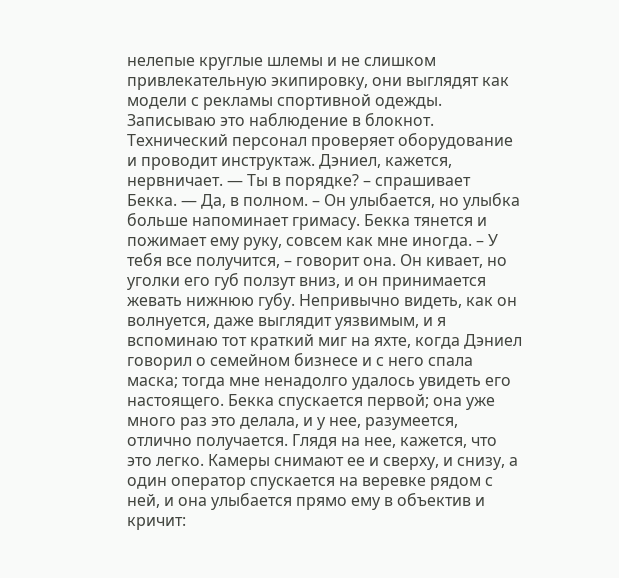нелепые круглые шлемы и не слишком привлекательную экипировку, они выглядят как модели с рекламы спортивной одежды. Записываю это наблюдение в блокнот. Технический персонал проверяет оборудование и проводит инструктаж. Дэниел, кажется, нервничает. — Ты в порядке? – спрашивает Бекка. — Да, в полном. – Он улыбается, но улыбка больше напоминает гримасу. Бекка тянется и пожимает ему руку, совсем как мне иногда. – У тебя все получится, – говорит она. Он кивает, но уголки его губ ползут вниз, и он принимается жевать нижнюю губу. Непривычно видеть, как он волнуется, даже выглядит уязвимым, и я вспоминаю тот краткий миг на яхте, когда Дэниел говорил о семейном бизнесе и с него спала маска; тогда мне ненадолго удалось увидеть его настоящего. Бекка спускается первой; она уже много раз это делала, и у нее, разумеется, отлично получается. Глядя на нее, кажется, что это легко. Камеры снимают ее и сверху, и снизу, а один оператор спускается на веревке рядом с ней, и она улыбается прямо ему в объектив и кричит: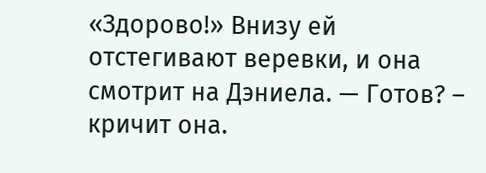«Здорово!» Внизу ей отстегивают веревки, и она смотрит на Дэниела. — Готов? – кричит она.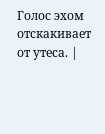Голос эхом отскакивает от утеса. |